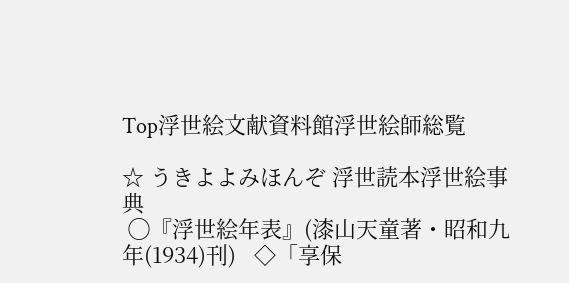Top浮世絵文献資料館浮世絵師総覧

☆ うきよよみほんぞ 浮世読本浮世絵事典
 ◯『浮世絵年表』(漆山天童著・昭和九年(1934)刊)   ◇「享保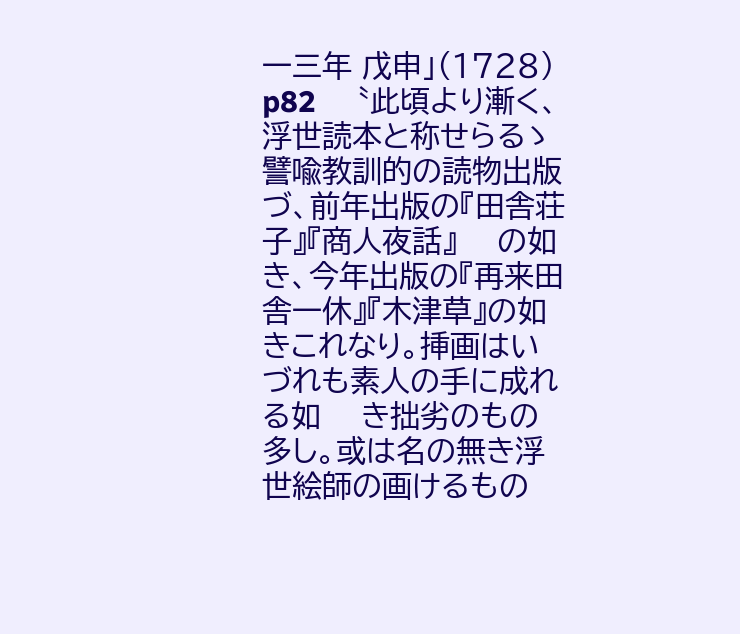一三年 戊申」(1728) p82   〝此頃より漸く、浮世読本と称せらるゝ譬喩教訓的の読物出版づ、前年出版の『田舎荘子』『商人夜話』    の如き、今年出版の『再来田舎一休』『木津草』の如きこれなり。挿画はいづれも素人の手に成れる如    き拙劣のもの多し。或は名の無き浮世絵師の画けるもの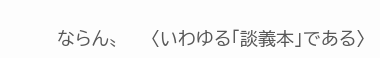ならん〟    〈いわゆる「談義本」である〉